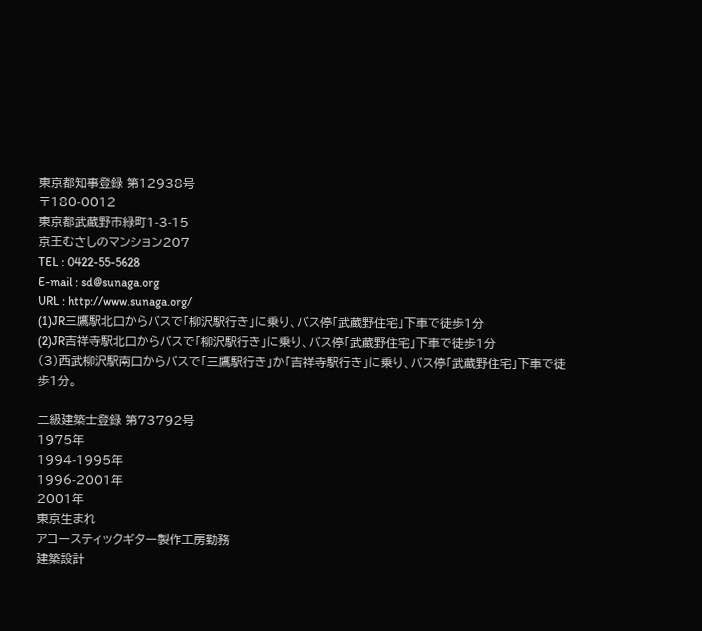東京都知事登録 第12938号
〒180-0012
東京都武蔵野市緑町1-3-15
京王むさしのマンション207
TEL : 0422-55-5628
E-mail : sd@sunaga.org
URL : http://www.sunaga.org/
(1)JR三鷹駅北口からバスで「柳沢駅行き」に乗り、バス停「武蔵野住宅」下車で徒歩1分
(2)JR吉祥寺駅北口からバスで「柳沢駅行き」に乗り、バス停「武蔵野住宅」下車で徒歩1分
(3)西武柳沢駅南口からバスで「三鷹駅行き」か「吉祥寺駅行き」に乗り、バス停「武蔵野住宅」下車で徒歩1分。

二級建築士登録 第73792号
1975年
1994-1995年
1996-2001年
2001年
東京生まれ
アコースティックギター製作工房勤務
建築設計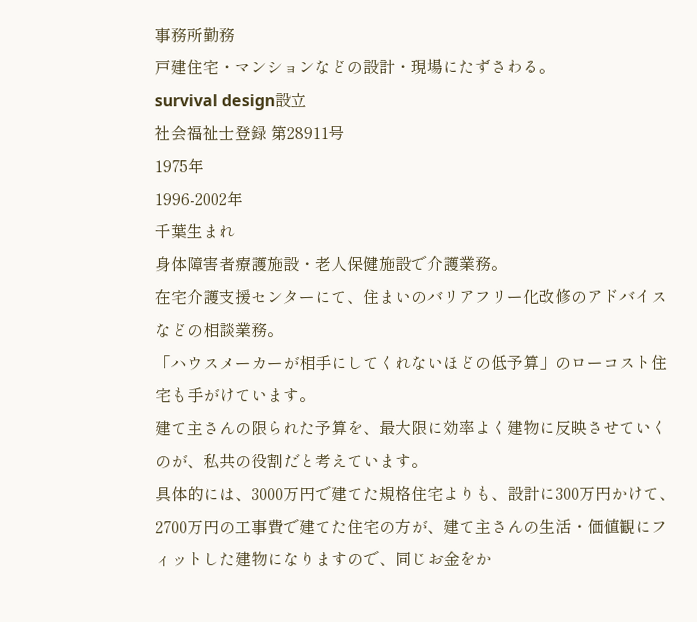事務所勤務
戸建住宅・マンションなどの設計・現場にたずさわる。
survival design設立
社会福祉士登録 第28911号
1975年
1996-2002年
千葉生まれ
身体障害者療護施設・老人保健施設で介護業務。
在宅介護支援センターにて、住まいのバリアフリー化改修のアドバイスなどの相談業務。
「ハウスメーカーが相手にしてくれないほどの低予算」のローコスト住宅も手がけています。
建て主さんの限られた予算を、最大限に効率よく建物に反映させていくのが、私共の役割だと考えています。
具体的には、3000万円で建てた規格住宅よりも、設計に300万円かけて、2700万円の工事費で建てた住宅の方が、建て主さんの生活・価値観にフィットした建物になりますので、同じお金をか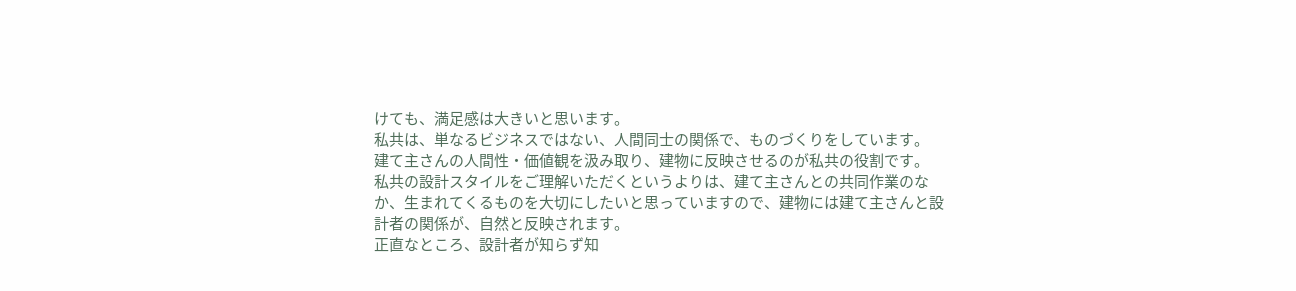けても、満足感は大きいと思います。
私共は、単なるビジネスではない、人間同士の関係で、ものづくりをしています。
建て主さんの人間性・価値観を汲み取り、建物に反映させるのが私共の役割です。
私共の設計スタイルをご理解いただくというよりは、建て主さんとの共同作業のなか、生まれてくるものを大切にしたいと思っていますので、建物には建て主さんと設計者の関係が、自然と反映されます。
正直なところ、設計者が知らず知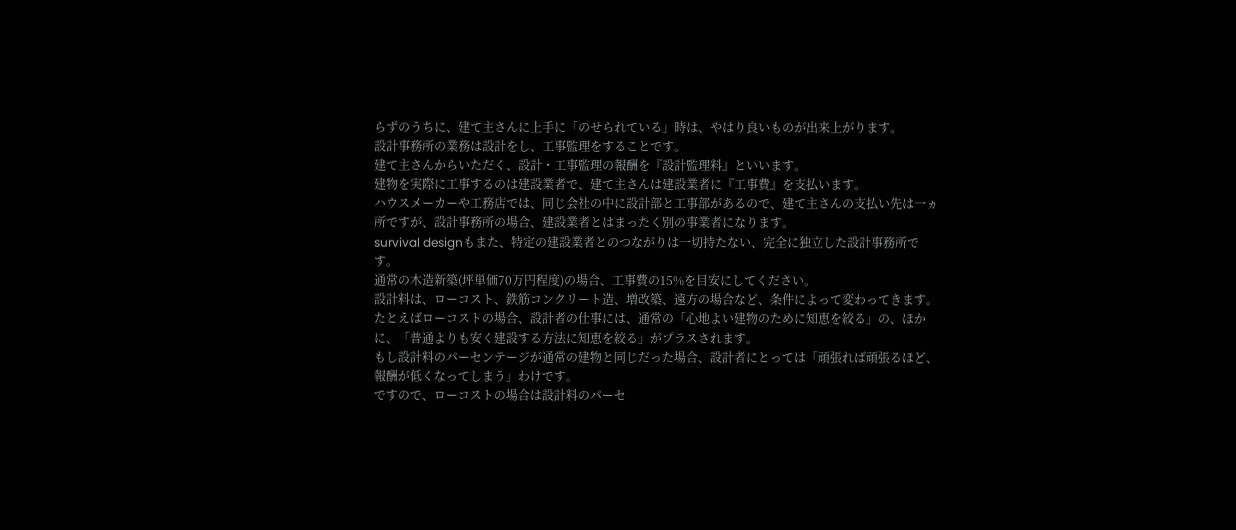らずのうちに、建て主さんに上手に「のせられている」時は、やはり良いものが出来上がります。
設計事務所の業務は設計をし、工事監理をすることです。
建て主さんからいただく、設計・工事監理の報酬を『設計監理料』といいます。
建物を実際に工事するのは建設業者で、建て主さんは建設業者に『工事費』を支払います。
ハウスメーカーや工務店では、同じ会社の中に設計部と工事部があるので、建て主さんの支払い先は一ヵ所ですが、設計事務所の場合、建設業者とはまったく別の事業者になります。
survival designもまた、特定の建設業者とのつながりは一切持たない、完全に独立した設計事務所です。
通常の木造新築(坪単価70万円程度)の場合、工事費の15%を目安にしてください。
設計料は、ローコスト、鉄筋コンクリート造、増改築、遠方の場合など、条件によって変わってきます。
たとえばローコストの場合、設計者の仕事には、通常の「心地よい建物のために知恵を絞る」の、ほかに、「普通よりも安く建設する方法に知恵を絞る」がプラスされます。
もし設計料のパーセンテージが通常の建物と同じだった場合、設計者にとっては「頑張れば頑張るほど、報酬が低くなってしまう」わけです。
ですので、ローコストの場合は設計料のパーセ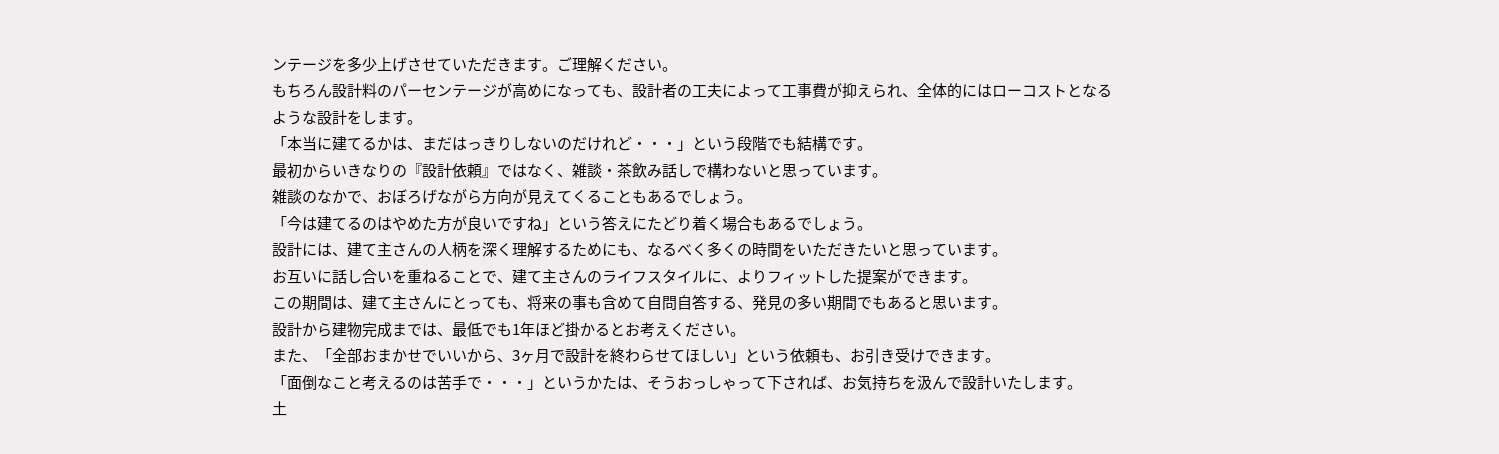ンテージを多少上げさせていただきます。ご理解ください。
もちろん設計料のパーセンテージが高めになっても、設計者の工夫によって工事費が抑えられ、全体的にはローコストとなるような設計をします。
「本当に建てるかは、まだはっきりしないのだけれど・・・」という段階でも結構です。
最初からいきなりの『設計依頼』ではなく、雑談・茶飲み話しで構わないと思っています。
雑談のなかで、おぼろげながら方向が見えてくることもあるでしょう。
「今は建てるのはやめた方が良いですね」という答えにたどり着く場合もあるでしょう。
設計には、建て主さんの人柄を深く理解するためにも、なるべく多くの時間をいただきたいと思っています。
お互いに話し合いを重ねることで、建て主さんのライフスタイルに、よりフィットした提案ができます。
この期間は、建て主さんにとっても、将来の事も含めて自問自答する、発見の多い期間でもあると思います。
設計から建物完成までは、最低でも1年ほど掛かるとお考えください。
また、「全部おまかせでいいから、3ヶ月で設計を終わらせてほしい」という依頼も、お引き受けできます。
「面倒なこと考えるのは苦手で・・・」というかたは、そうおっしゃって下されば、お気持ちを汲んで設計いたします。
土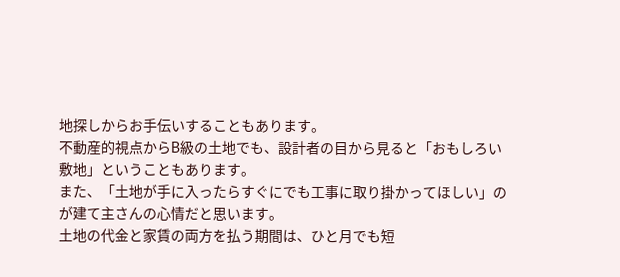地探しからお手伝いすることもあります。
不動産的視点からB級の土地でも、設計者の目から見ると「おもしろい敷地」ということもあります。
また、「土地が手に入ったらすぐにでも工事に取り掛かってほしい」のが建て主さんの心情だと思います。
土地の代金と家賃の両方を払う期間は、ひと月でも短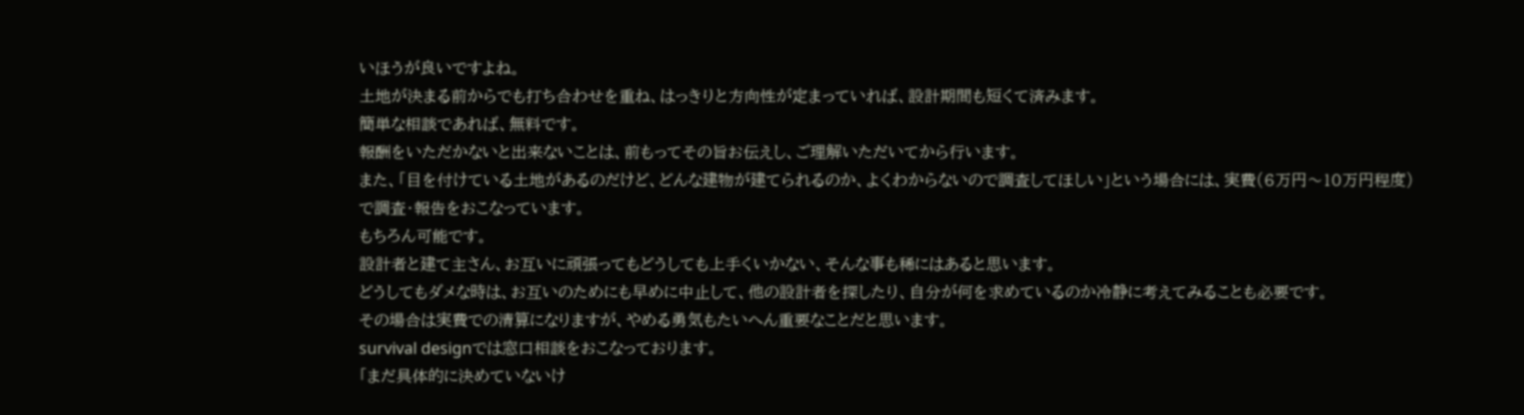いほうが良いですよね。
土地が決まる前からでも打ち合わせを重ね、はっきりと方向性が定まっていれば、設計期間も短くて済みます。
簡単な相談であれば、無料です。
報酬をいただかないと出来ないことは、前もってその旨お伝えし、ご理解いただいてから行います。
また、「目を付けている土地があるのだけど、どんな建物が建てられるのか、よくわからないので調査してほしい」という場合には、実費(6万円〜10万円程度)で調査・報告をおこなっています。
もちろん可能です。
設計者と建て主さん、お互いに頑張ってもどうしても上手くいかない、そんな事も稀にはあると思います。
どうしてもダメな時は、お互いのためにも早めに中止して、他の設計者を探したり、自分が何を求めているのか冷静に考えてみることも必要です。
その場合は実費での清算になりますが、やめる勇気もたいへん重要なことだと思います。
survival designでは窓口相談をおこなっております。
「まだ具体的に決めていないけ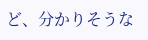ど、分かりそうな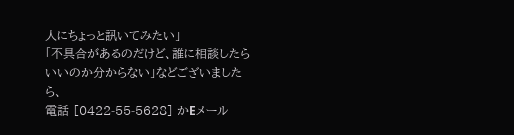人にちょっと訊いてみたい」
「不具合があるのだけど、誰に相談したらいいのか分からない」などございましたら、
電話 [0422-55-5628] かEメール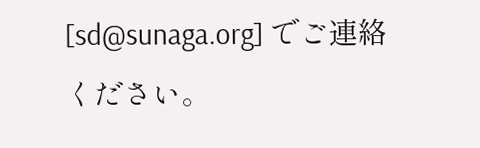[sd@sunaga.org] でご連絡ください。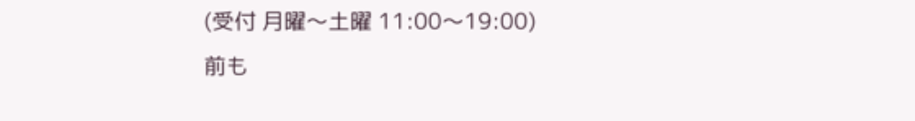(受付 月曜〜土曜 11:00〜19:00)
前も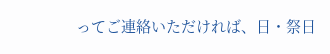ってご連絡いただければ、日・祭日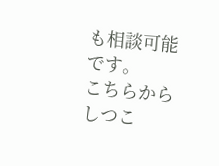も相談可能です。
こちらからしつこ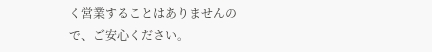く営業することはありませんので、ご安心ください。